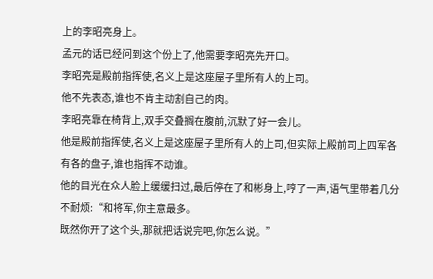上的李昭亮身上。
孟元的话已经问到这个份上了,他需要李昭亮先开口。
李昭亮是殿前指挥使,名义上是这座屋子里所有人的上司。
他不先表态,谁也不肯主动割自己的肉。
李昭亮靠在椅背上,双手交叠搁在腹前,沉默了好一会儿。
他是殿前指挥使,名义上是这座屋子里所有人的上司,但实际上殿前司上四军各有各的盘子,谁也指挥不动谁。
他的目光在众人脸上缓缓扫过,最后停在了和彬身上,哼了一声,语气里带着几分不耐烦:“和将军,你主意最多。
既然你开了这个头,那就把话说完吧,你怎么说。”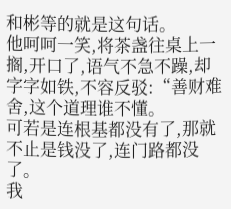和彬等的就是这句话。
他呵呵一笑,将茶盏往桌上一搁,开口了,语气不急不躁,却字字如铁,不容反驳:“善财难舍,这个道理谁不懂。
可若是连根基都没有了,那就不止是钱没了,连门路都没了。
我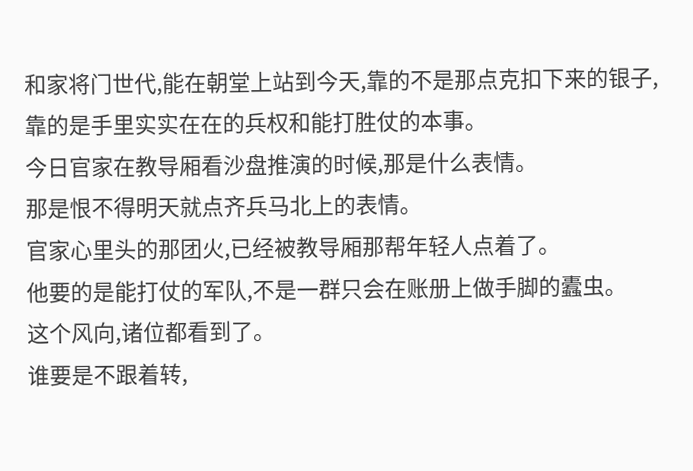和家将门世代,能在朝堂上站到今天,靠的不是那点克扣下来的银子,靠的是手里实实在在的兵权和能打胜仗的本事。
今日官家在教导厢看沙盘推演的时候,那是什么表情。
那是恨不得明天就点齐兵马北上的表情。
官家心里头的那团火,已经被教导厢那帮年轻人点着了。
他要的是能打仗的军队,不是一群只会在账册上做手脚的蠹虫。
这个风向,诸位都看到了。
谁要是不跟着转,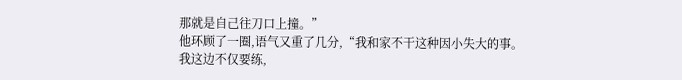那就是自己往刀口上撞。”
他环顾了一圈,语气又重了几分,“我和家不干这种因小失大的事。
我这边不仅要练,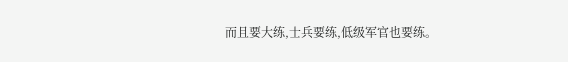而且要大练,士兵要练,低级军官也要练。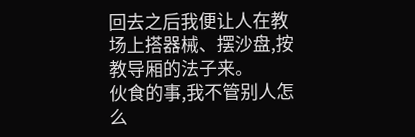回去之后我便让人在教场上搭器械、摆沙盘,按教导厢的法子来。
伙食的事,我不管别人怎么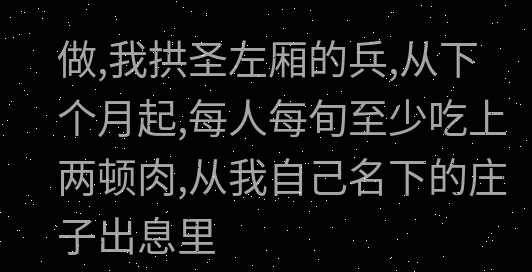做,我拱圣左厢的兵,从下个月起,每人每旬至少吃上两顿肉,从我自己名下的庄子出息里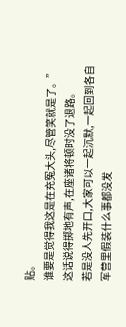贴。
谁要是觉得我这是在充冤大头,尽管笑就是了。”
这话说得掷地有声,在座诸将顿时没了退路。
若是没人先开口,大家可以一起沉默,一起回到各自军营里假装什么事都没发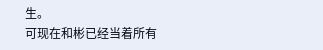生。
可现在和彬已经当着所有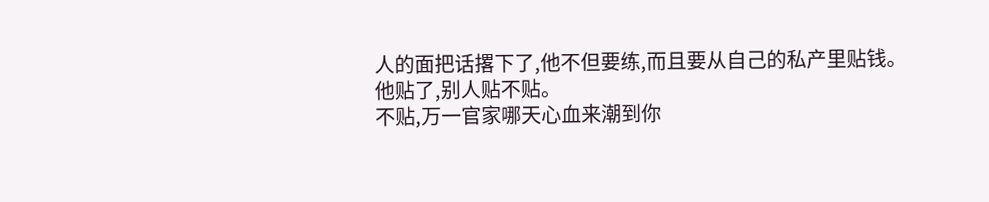人的面把话撂下了,他不但要练,而且要从自己的私产里贴钱。
他贴了,别人贴不贴。
不贴,万一官家哪天心血来潮到你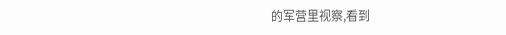的军营里视察,看到